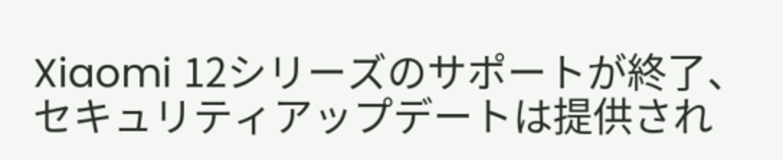Xiaomi 12シリーズのサポートが終了、セキュリティアップデートは提供され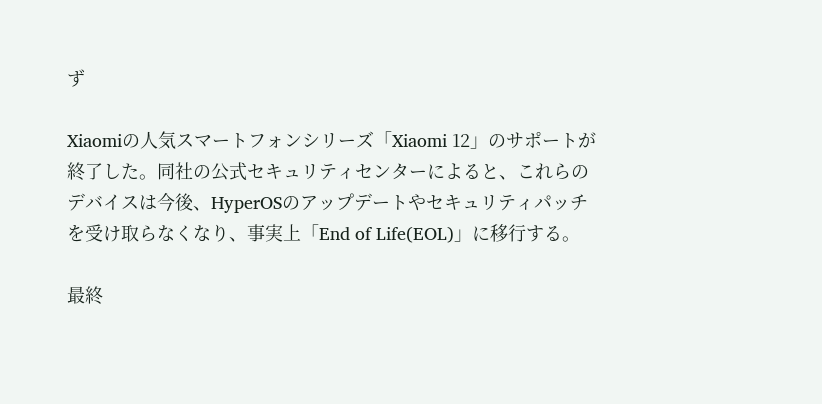ず

Xiaomiの人気スマートフォンシリーズ「Xiaomi 12」のサポートが終了した。同社の公式セキュリティセンターによると、これらのデバイスは今後、HyperOSのアップデートやセキュリティパッチを受け取らなくなり、事実上「End of Life(EOL)」に移行する。

最終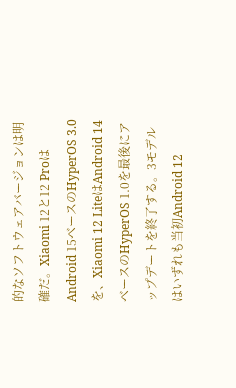的なソフトウェアバージョンは明確だ。Xiaomi 12と12 ProはAndroid 15ベースのHyperOS 3.0を、Xiaomi 12 LiteはAndroid 14ベースのHyperOS 1.0を最後にアップデートを終了する。3モデルはいずれも当初Android 12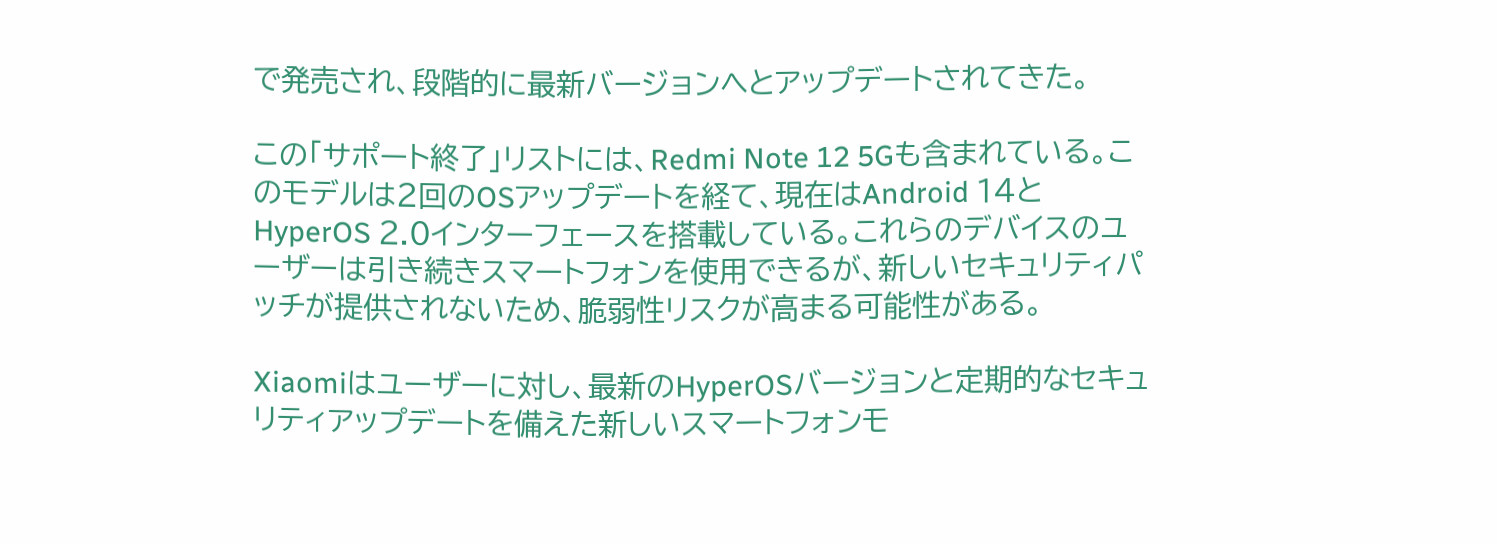で発売され、段階的に最新バージョンへとアップデートされてきた。

この「サポート終了」リストには、Redmi Note 12 5Gも含まれている。このモデルは2回のOSアップデートを経て、現在はAndroid 14とHyperOS 2.0インターフェースを搭載している。これらのデバイスのユーザーは引き続きスマートフォンを使用できるが、新しいセキュリティパッチが提供されないため、脆弱性リスクが高まる可能性がある。

Xiaomiはユーザーに対し、最新のHyperOSバージョンと定期的なセキュリティアップデートを備えた新しいスマートフォンモ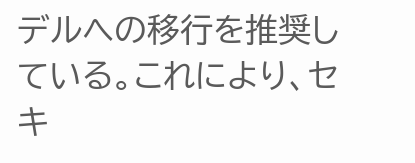デルへの移行を推奨している。これにより、セキ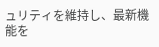ュリティを維持し、最新機能を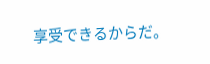享受できるからだ。